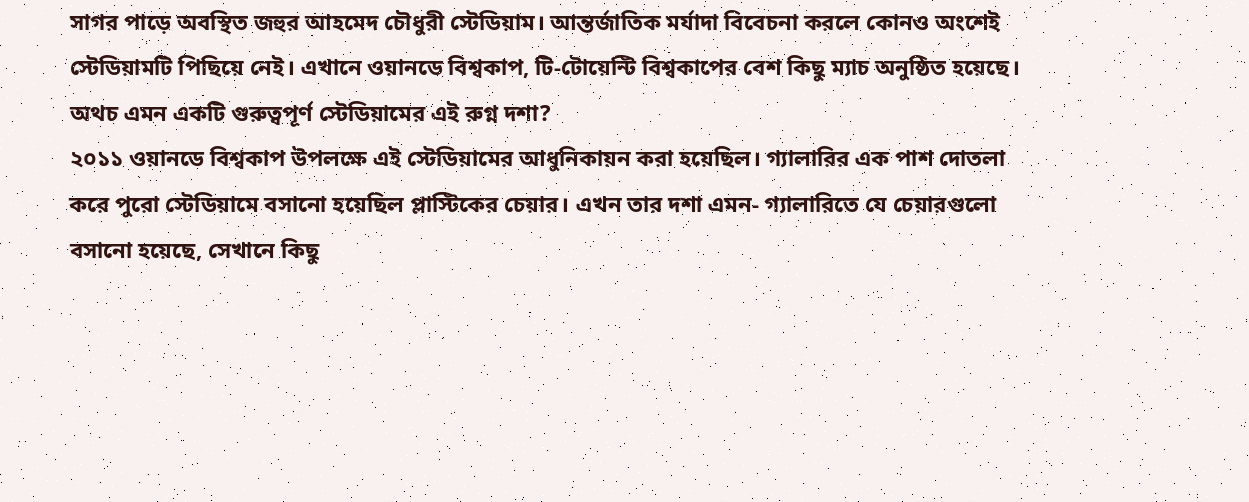সাগর পাড়ে অবস্থিত জহুর আহমেদ চৌধুরী স্টেডিয়াম। আন্তর্জাতিক মর্যাদা বিবেচনা করলে কোনও অংশেই স্টেডিয়ামটি পিছিয়ে নেই। এখানে ওয়ানডে বিশ্বকাপ, টি-টোয়েন্টি বিশ্বকাপের বেশ কিছু ম্যাচ অনুষ্ঠিত হয়েছে। অথচ এমন একটি গুরুত্বপূর্ণ স্টেডিয়ামের এই রুগ্ন দশা?
২০১১ ওয়ানডে বিশ্বকাপ উপলক্ষে এই স্টেডিয়ামের আধুনিকায়ন করা হয়েছিল। গ্যালারির এক পাশ দোতলা করে পুরো স্টেডিয়ামে বসানো হয়েছিল প্লাস্টিকের চেয়ার। এখন তার দশা এমন- গ্যালারিতে যে চেয়ারগুলো বসানো হয়েছে, সেখানে কিছু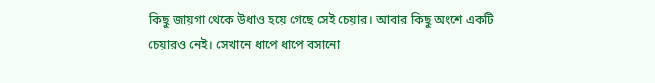কিছু জায়গা থেকে উধাও হয়ে গেছে সেই চেয়ার। আবার কিছু অংশে একটি চেয়ারও নেই। সেখানে ধাপে ধাপে বসানো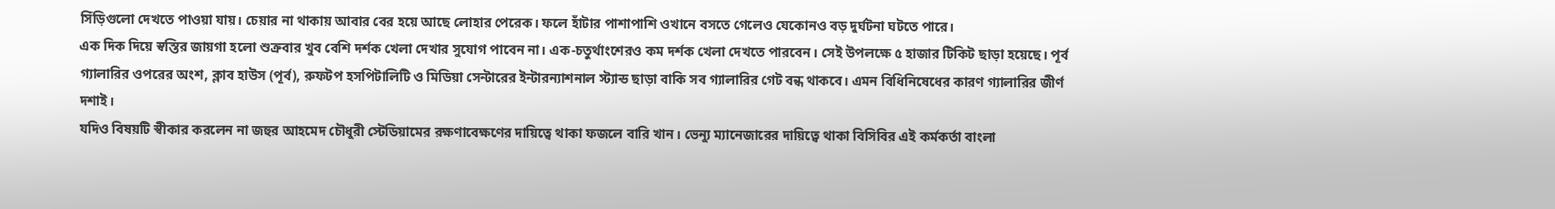সিঁড়িগুলো দেখতে পাওয়া যায়। চেয়ার না থাকায় আবার বের হয়ে আছে লোহার পেরেক। ফলে হাঁটার পাশাপাশি ওখানে বসতে গেলেও যেকোনও বড় দুর্ঘটনা ঘটতে পারে।
এক দিক দিয়ে স্বস্তির জায়গা হলো শুক্রবার খুব বেশি দর্শক খেলা দেখার সুযোগ পাবেন না। এক-চতুর্থাংশেরও কম দর্শক খেলা দেখতে পারবেন। সেই উপলক্ষে ৫ হাজার টিকিট ছাড়া হয়েছে। পূর্ব গ্যালারির ওপরের অংশ, ক্লাব হাউস (পূর্ব), রুফটপ হসপিটালিটি ও মিডিয়া সেন্টারের ইন্টারন্যাশনাল স্ট্যান্ড ছাড়া বাকি সব গ্যালারির গেট বন্ধ থাকবে। এমন বিধিনিষেধের কারণ গ্যালারির জীর্ণ দশাই।
যদিও বিষয়টি স্বীকার করলেন না জহুর আহমেদ চৌধুরী স্টেডিয়ামের রক্ষণাবেক্ষণের দায়িত্বে থাকা ফজলে বারি খান। ভেন্যু ম্যানেজারের দায়িত্বে থাকা বিসিবির এই কর্মকর্তা বাংলা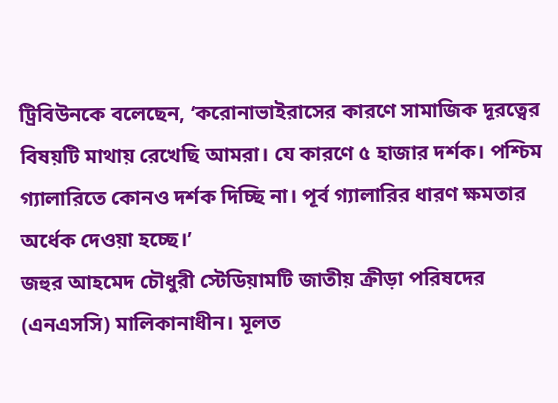ট্রিবিউনকে বলেছেন, ‘করোনাভাইরাসের কারণে সামাজিক দূরত্বের বিষয়টি মাথায় রেখেছি আমরা। যে কারণে ৫ হাজার দর্শক। পশ্চিম গ্যালারিতে কোনও দর্শক দিচ্ছি না। পূর্ব গ্যালারির ধারণ ক্ষমতার অর্ধেক দেওয়া হচ্ছে।’
জহুর আহমেদ চৌধুরী স্টেডিয়ামটি জাতীয় ক্রীড়া পরিষদের (এনএসসি) মালিকানাধীন। মূলত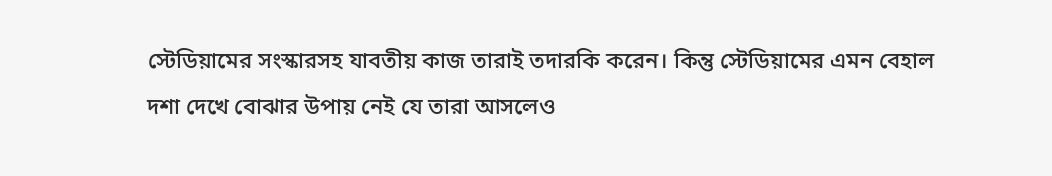স্টেডিয়ামের সংস্কারসহ যাবতীয় কাজ তারাই তদারকি করেন। কিন্তু স্টেডিয়ামের এমন বেহাল দশা দেখে বোঝার উপায় নেই যে তারা আসলেও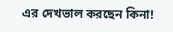এর দেখভাল করছেন কিনা!